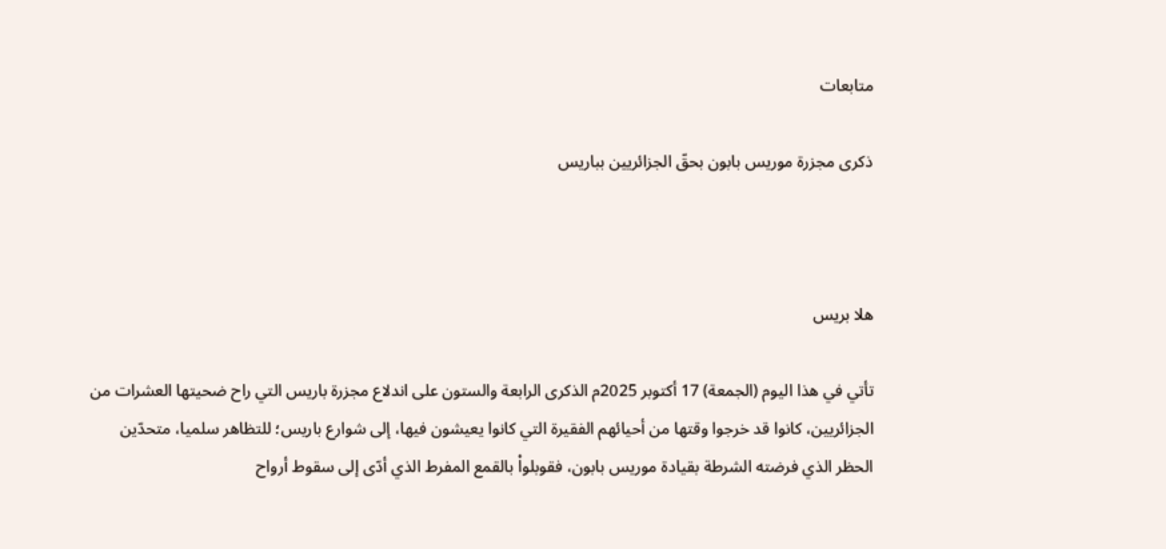متابعات

ذكرى مجزرة موريس بابون بحقّ الجزائريين بباريس



هلا بريس

تأتي في هذا اليوم (الجمعة) 17 أكتوبر 2025م الذكرى الرابعة والستون على اندلاع مجزرة باريس التي راح ضحيتها العشرات من الجزائريين، كانوا قد خرجوا وقتها من أحيائهم الفقيرة التي كانوا يعيشون فيها، إلى شوارع باريس؛ للتظاهر سلميا، متحدّين  الحظر الذي فرضته الشرطة بقيادة موريس بابون، فقوبلواْ بالقمع المفرط الذي أدّى إلى سقوط أرواح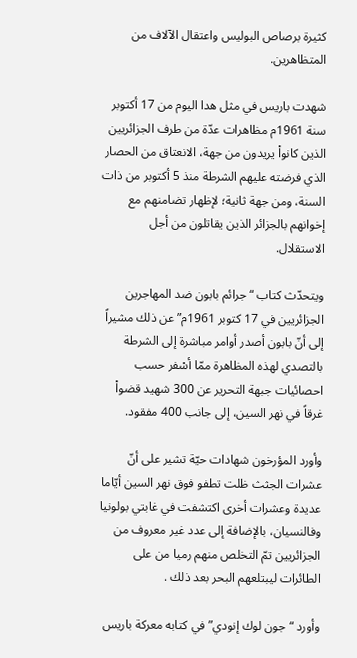كثيرة برصاص البوليس واعتقال الآلاف من المتظاهرين.

شهدت باريس في مثل هدا اليوم من 17 أكتوبر سنة 1961م مظاهرات عدّة من طرف الجزائريين الذين كانواْ يريدون من جهة، الانعتاق من الحصار الذي فرضته عليهم الشرطة منذ 5 أكتوبر من ذات السنة، ومن جهة ثانية؛ لإظهار تضامنهم مع إخوانهم بالجزائر الذين يقاتلون من أجل الاستقلال.

ويتحدّث كتاب “جرائم بابون ضد المهاجرين الجزائريين في 17 كتوبر 1961م” عن ذلك مشيراً إلى أنّ بابون أصدر أوامر مباشرة إلى الشرطة بالتصدي لهذه المظاهرة ممّا أسْفر حسب احصائيات جبهة التحرير عن 300 شهيد قضواْ غرقاً في نهر السين، إلى جانب 400 مفقود.

وأورد المؤرخون شهادات حيّة تشير على أنّ عشرات الجثث ظلت تطفو فوق نهر السين أيّاما عديدة وعشرات أخرى اكتشفت في غابتي بولونيا وفالنسيان، بالإضافة إلى عدد غير معروف من الجزائريين تمّ التخلص منهم رميا من على الطائرات ليبتلعهم البحر بعد ذلك .

وأورد “جون لوك إنودي” في كتابه معركة باريس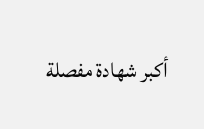أكبر شهادة مفصلة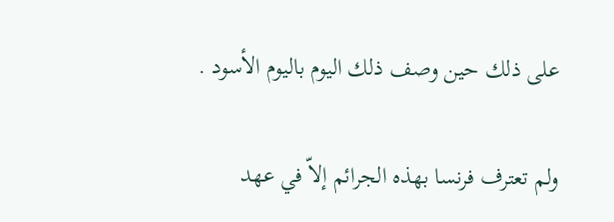على ذلك حين وصف ذلك اليوم باليوم الأسود .

ولم تعترف فرنسا بهذه الجرائم إلاّ في عهد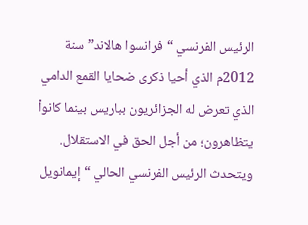الرئيس الفرنسي “فرانسوا هالاند” سنة 2012م الذي أحيا ذكرى ضحايا القمع الدامي الذي تعرض له الجزائريون بباريس بينما كانواْ يتظاهرون؛ من أجل الحق في الاستقلال. ويتحدث الرئيس الفرنسي الحالي “إيمانويل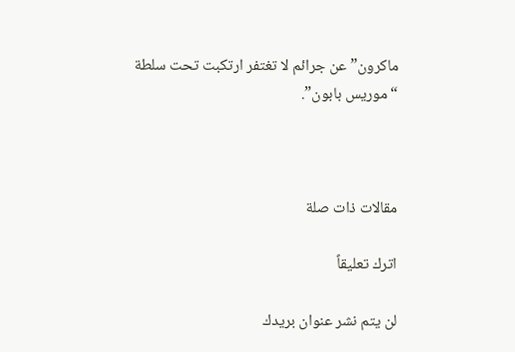ماكرون” عن جرائم لا تغتفر ارتكبت تحت سلطة “موريس بابون”.



مقالات ذات صلة

اترك تعليقاً

لن يتم نشر عنوان بريدك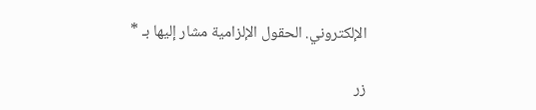الإلكتروني. الحقول الإلزامية مشار إليها بـ *

زر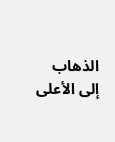الذهاب إلى الأعلى